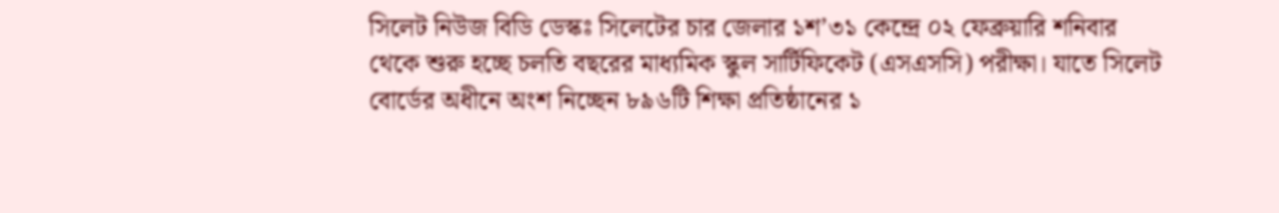সিলেট নিউজ বিডি ডেস্কঃ সিলেটের চার জেলার ১শ’৩১ কেন্দ্রে ০২ ফেব্রুয়ারি শনিবার থেকে শুরু হচ্ছে চলতি বছরের মাধ্যমিক স্কুল সার্টিফিকেট (এসএসসি) পরীক্ষা। যাতে সিলেট বোর্ডের অধীনে অংশ নিচ্ছেন ৮৯৬টি শিক্ষা প্রতিষ্ঠানের ১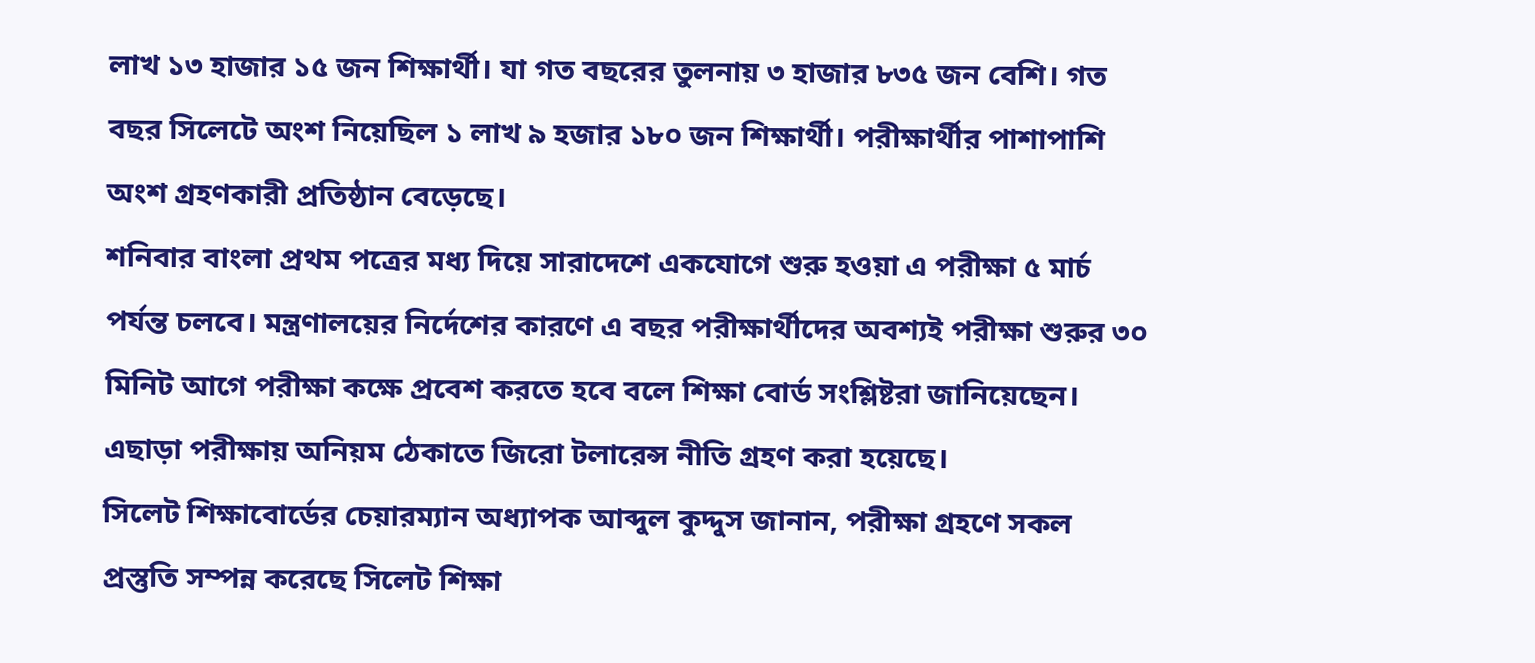লাখ ১৩ হাজার ১৫ জন শিক্ষার্থী। যা গত বছরের তুলনায় ৩ হাজার ৮৩৫ জন বেশি। গত বছর সিলেটে অংশ নিয়েছিল ১ লাখ ৯ হজার ১৮০ জন শিক্ষার্থী। পরীক্ষার্থীর পাশাপাশি অংশ গ্রহণকারী প্রতিষ্ঠান বেড়েছে।
শনিবার বাংলা প্রথম পত্রের মধ্য দিয়ে সারাদেশে একযোগে শুরু হওয়া এ পরীক্ষা ৫ মার্চ পর্যন্ত চলবে। মন্ত্রণালয়ের নির্দেশের কারণে এ বছর পরীক্ষার্থীদের অবশ্যই পরীক্ষা শুরুর ৩০ মিনিট আগে পরীক্ষা কক্ষে প্রবেশ করতে হবে বলে শিক্ষা বোর্ড সংশ্লিষ্টরা জানিয়েছেন। এছাড়া পরীক্ষায় অনিয়ম ঠেকাতে জিরো টলারেন্স নীতি গ্রহণ করা হয়েছে।
সিলেট শিক্ষাবোর্ডের চেয়ারম্যান অধ্যাপক আব্দুল কুদ্দুস জানান, পরীক্ষা গ্রহণে সকল প্রস্তুতি সম্পন্ন করেছে সিলেট শিক্ষা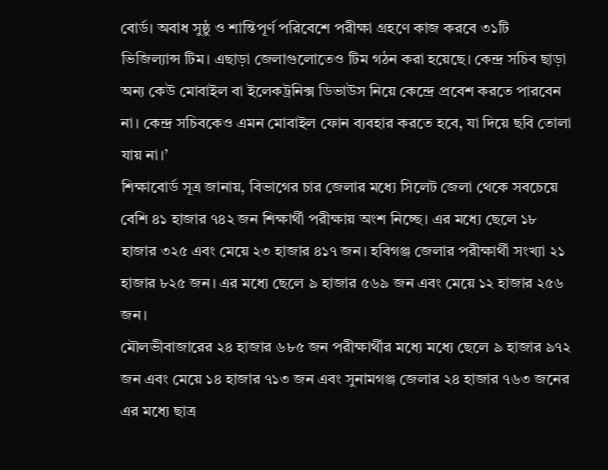বোর্ড। অবাধ সুষ্ঠু ও শান্তিপূর্ণ পরিবেশে পরীক্ষা গ্রহণে কাজ করবে ৩১টি ভিজিল্যান্স টিম। এছাড়া জেলাগুলোতেও টিম গঠন করা হয়েছে। কেন্দ্র সচিব ছাড়া অন্য কেউ মোবাইল বা ইলেকট্রনিক্স ডিভাউস নিয়ে কেন্দ্রে প্রবেশ করতে পারবেন না। কেন্দ্র সচিবকেও এমন মোবাইল ফোন ব্যবহার করতে হবে, যা দিয়ে ছবি তোলা যায় না।’
শিক্ষাবোর্ড সূত্র জানায়, বিভাগের চার জেলার মধ্যে সিলেট জেলা থেকে সবচেয়ে বেশি ৪১ হাজার ৭৪২ জন শিক্ষার্থী পরীক্ষায় অংশ নিচ্ছে। এর মধ্যে ছেলে ১৮ হাজার ৩২৫ এবং মেয়ে ২৩ হাজার ৪১৭ জন। হবিগঞ্জ জেলার পরীক্ষার্থী সংখ্যা ২১ হাজার ৮২৫ জন। এর মধ্যে ছেলে ৯ হাজার ৫৬৯ জন এবং মেয়ে ১২ হাজার ২৫৬ জন।
মৌলভীবাজারের ২৪ হাজার ৬৮৫ জন পরীক্ষার্থীর মধ্যে মধ্যে ছেলে ৯ হাজার ৯৭২ জন এবং মেয়ে ১৪ হাজার ৭১৩ জন এবং সুনামগঞ্জ জেলার ২৪ হাজার ৭৬৩ জনের এর মধ্যে ছাত্র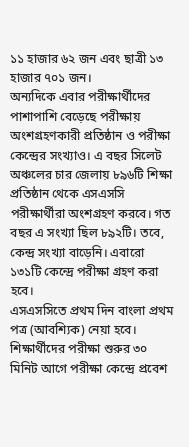১১ হাজার ৬২ জন এবং ছাত্রী ১৩ হাজার ৭০১ জন।
অন্যদিকে এবার পরীক্ষার্থীদের পাশাপাশি বেড়েছে পরীক্ষায় অংশগ্রহণকারী প্রতিষ্ঠান ও পরীক্ষা কেন্দ্রের সংখ্যাও। এ বছর সিলেট অঞ্চলের চার জেলায় ৮৯৬টি শিক্ষা প্রতিষ্ঠান থেকে এসএসসি পরীক্ষার্থীরা অংশগ্রহণ করবে। গত বছর এ সংখ্যা ছিল ৮৯২টি। তবে, কেন্দ্র সংখ্যা বাড়েনি। এবারো ১৩১টি কেন্দ্রে পরীক্ষা গ্রহণ করা হবে।
এসএসসিতে প্রথম দিন বাংলা প্রথম পত্র (আবশ্যিক) নেয়া হবে। শিক্ষার্থীদের পরীক্ষা শুরুর ৩০ মিনিট আগে পরীক্ষা কেন্দ্রে প্রবেশ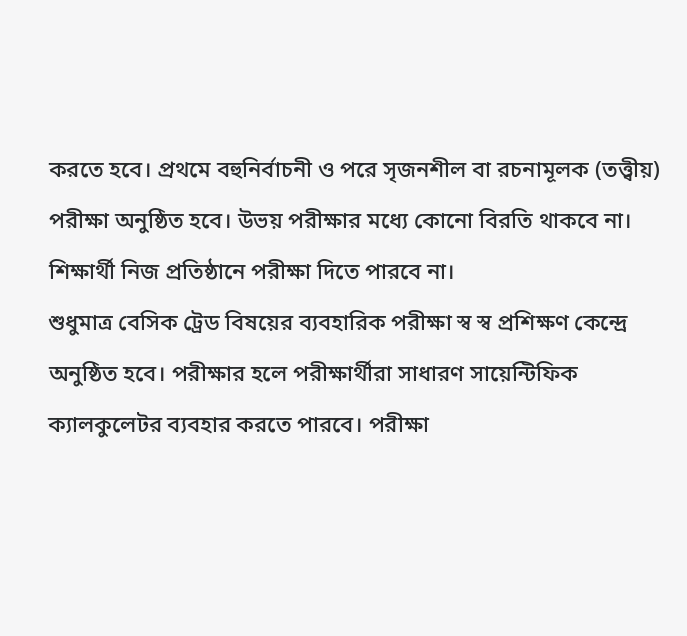করতে হবে। প্রথমে বহুনির্বাচনী ও পরে সৃজনশীল বা রচনামূলক (তত্ত্বীয়) পরীক্ষা অনুষ্ঠিত হবে। উভয় পরীক্ষার মধ্যে কোনো বিরতি থাকবে না। শিক্ষার্থী নিজ প্রতিষ্ঠানে পরীক্ষা দিতে পারবে না।
শুধুমাত্র বেসিক ট্রেড বিষয়ের ব্যবহারিক পরীক্ষা স্ব স্ব প্রশিক্ষণ কেন্দ্রে অনুষ্ঠিত হবে। পরীক্ষার হলে পরীক্ষার্থীরা সাধারণ সায়েন্টিফিক ক্যালকুলেটর ব্যবহার করতে পারবে। পরীক্ষা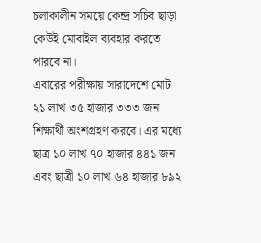চলাকালীন সময়ে কেন্দ্র সচিব ছাড়া কেউই মোবাইল ব্যবহার করতে পারবে না।
এবারের পরীক্ষায় সারাদেশে মোট ২১ লাখ ৩৫ হাজার ৩৩৩ জন শিক্ষার্থী অংশগ্রহণ করবে। এর মধ্যে ছাত্র ১০ লাখ ৭০ হাজার ৪৪১ জন এবং ছাত্রী ১০ লাখ ৬৪ হাজার ৮৯২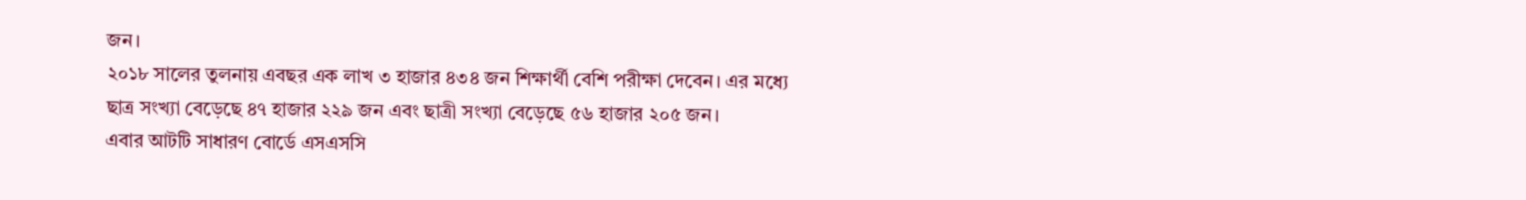জন।
২০১৮ সালের তুলনায় এবছর এক লাখ ৩ হাজার ৪৩৪ জন শিক্ষার্থী বেশি পরীক্ষা দেবেন। এর মধ্যে ছাত্র সংখ্যা বেড়েছে ৪৭ হাজার ২২৯ জন এবং ছাত্রী সংখ্যা বেড়েছে ৫৬ হাজার ২০৫ জন।
এবার আটটি সাধারণ বোর্ডে এসএসসি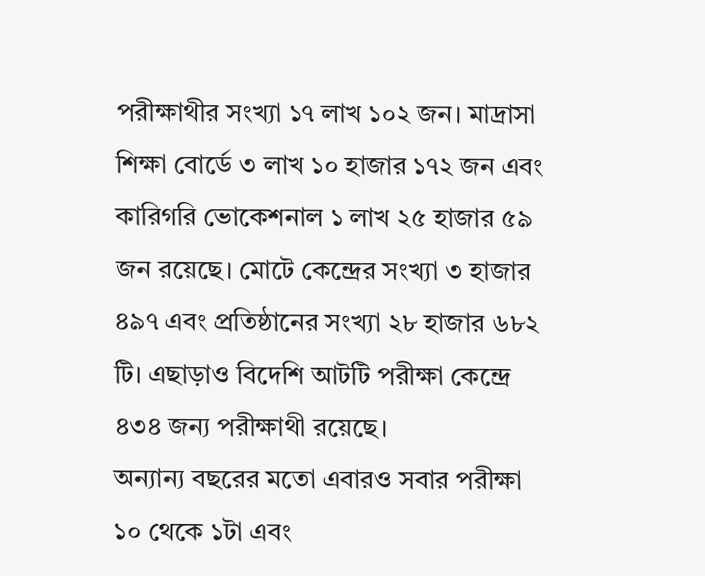পরীক্ষাথীর সংখ্যা ১৭ লাখ ১০২ জন। মাদ্রাসা শিক্ষা বোর্ডে ৩ লাখ ১০ হাজার ১৭২ জন এবং কারিগরি ভোকেশনাল ১ লাখ ২৫ হাজার ৫৯ জন রয়েছে। মোটে কেন্দ্রের সংখ্যা ৩ হাজার ৪৯৭ এবং প্রতিষ্ঠানের সংখ্যা ২৮ হাজার ৬৮২ টি। এছাড়াও বিদেশি আটটি পরীক্ষা কেন্দ্রে ৪৩৪ জন্য পরীক্ষাথী রয়েছে।
অন্যান্য বছরের মতো এবারও সবার পরীক্ষা ১০ থেকে ১টা এবং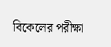বিকেলের পরীক্ষা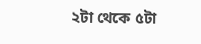২টা থেকে ৫টা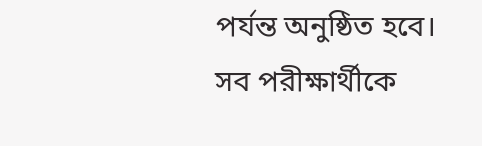পর্যন্ত অনুষ্ঠিত হবে। সব পরীক্ষার্থীকে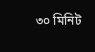৩০ মিনিট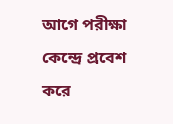আগে পরীক্ষা কেন্দ্রে প্রবেশ করে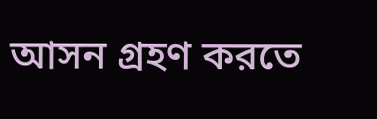আসন গ্রহণ করতে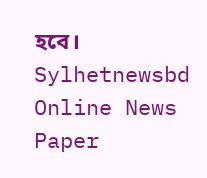হবে।
Sylhetnewsbd Online News Paper